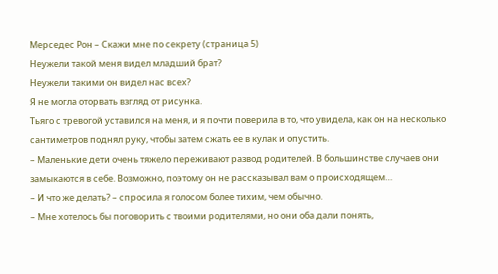Мерседес Рон – Скажи мне по секрету (страница 5)
Неужели такой меня видел младший брат?
Неужели такими он видел нас всех?
Я не могла оторвать взгляд от рисунка.
Тьяго с тревогой уставился на меня, и я почти поверила в то, что увидела, как он на несколько сантиметров поднял руку, чтобы затем сжать ее в кулак и опустить.
– Маленькие дети очень тяжело переживают развод родителей. В большинстве случаев они замыкаются в себе. Возможно, поэтому он не рассказывал вам о происходящем…
– И что же делать? – спросила я голосом более тихим, чем обычно.
– Мне хотелось бы поговорить с твоими родителями, но они оба дали понять,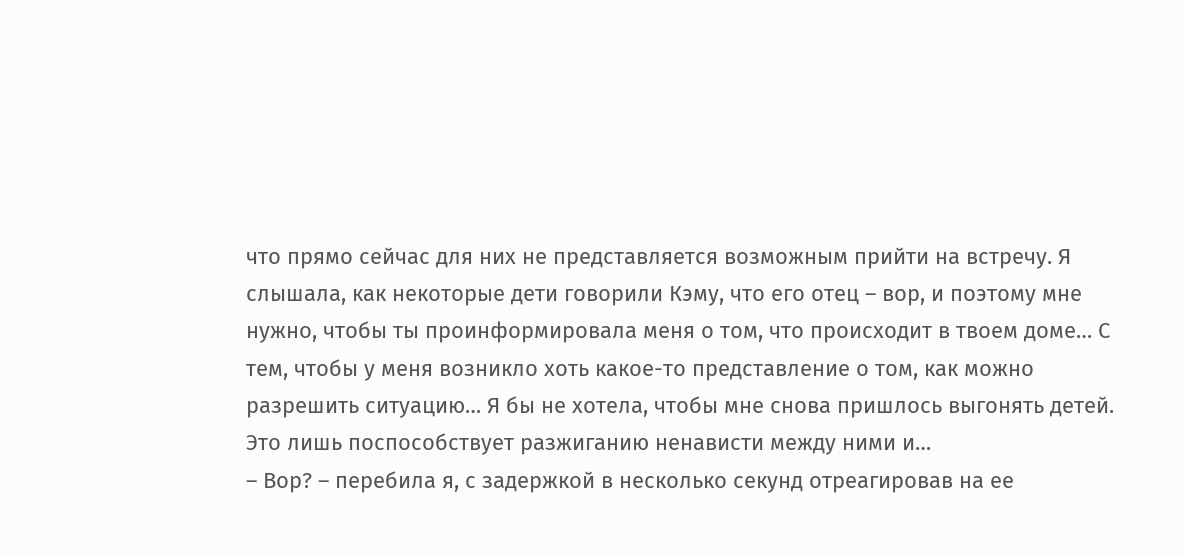что прямо сейчас для них не представляется возможным прийти на встречу. Я слышала, как некоторые дети говорили Кэму, что его отец – вор, и поэтому мне нужно, чтобы ты проинформировала меня о том, что происходит в твоем доме… С тем, чтобы у меня возникло хоть какое-то представление о том, как можно разрешить ситуацию… Я бы не хотела, чтобы мне снова пришлось выгонять детей. Это лишь поспособствует разжиганию ненависти между ними и…
– Вор? – перебила я, с задержкой в несколько секунд отреагировав на ее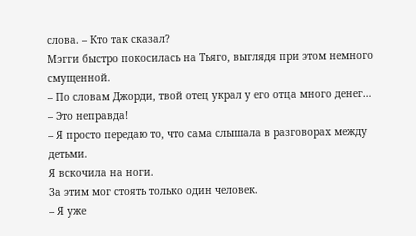слова. – Кто так сказал?
Мэгги быстро покосилась на Тьяго, выглядя при этом немного смущенной.
– По словам Джорди, твой отец украл у его отца много денег…
– Это неправда!
– Я просто передаю то, что сама слышала в разговорах между детьми.
Я вскочила на ноги.
За этим мог стоять только один человек.
– Я уже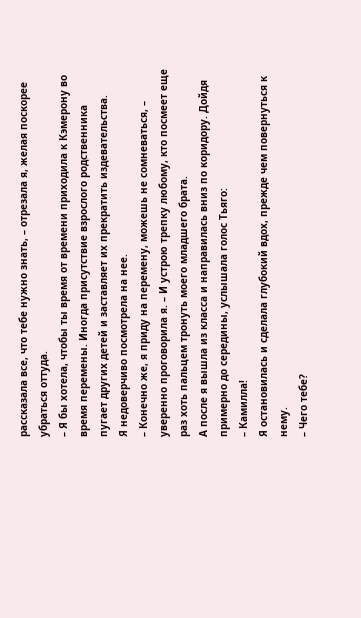рассказала все, что тебе нужно знать, – отрезала я, желая поскорее убраться оттуда.
– Я бы хотела, чтобы ты время от времени приходила к Кэмерону во время перемены. Иногда присутствие взрослого родственника пугает других детей и заставляет их прекратить издевательства.
Я недоверчиво посмотрела на нее.
– Конечно же, я приду на перемену, можешь не сомневаться, – уверенно проговорила я. – И устрою трепку любому, кто посмеет еще раз хоть пальцем тронуть моего младшего брата.
А после я вышла из класса и направилась вниз по коридору. Дойдя примерно до середины, услышала голос Тьяго:
– Камилла!
Я остановилась и сделала глубокий вдох, прежде чем повернуться к нему.
– Чего тебе?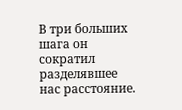В три больших шага он сократил разделявшее нас расстояние.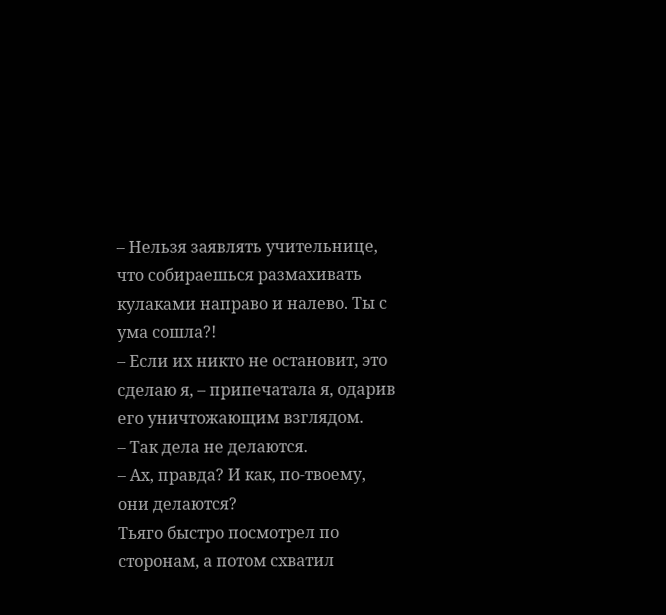– Нельзя заявлять учительнице, что собираешься размахивать кулаками направо и налево. Ты с ума сошла?!
– Если их никто не остановит, это сделаю я, – припечатала я, одарив его уничтожающим взглядом.
– Так дела не делаются.
– Ах, правда? И как, по-твоему, они делаются?
Тьяго быстро посмотрел по сторонам, а потом схватил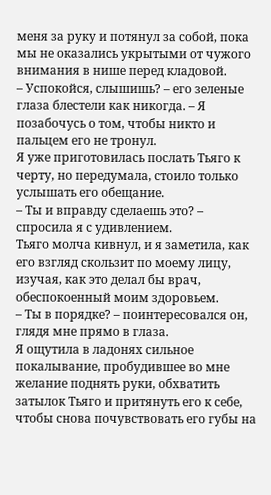меня за руку и потянул за собой, пока мы не оказались укрытыми от чужого внимания в нише перед кладовой.
– Успокойся, слышишь? – его зеленые глаза блестели как никогда. – Я позабочусь о том, чтобы никто и пальцем его не тронул.
Я уже приготовилась послать Тьяго к черту, но передумала, стоило только услышать его обещание.
– Ты и вправду сделаешь это? – спросила я с удивлением.
Тьяго молча кивнул, и я заметила, как его взгляд скользит по моему лицу, изучая, как это делал бы врач, обеспокоенный моим здоровьем.
– Ты в порядке? – поинтересовался он, глядя мне прямо в глаза.
Я ощутила в ладонях сильное покалывание, пробудившее во мне желание поднять руки, обхватить затылок Тьяго и притянуть его к себе, чтобы снова почувствовать его губы на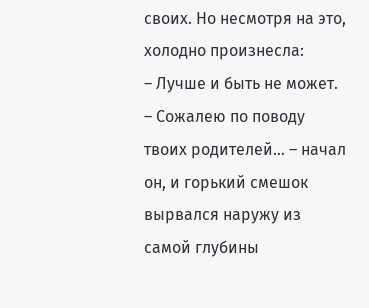своих. Но несмотря на это, холодно произнесла:
– Лучше и быть не может.
– Сожалею по поводу твоих родителей… – начал он, и горький смешок вырвался наружу из самой глубины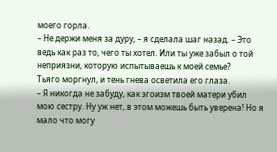моего горла.
– Не держи меня за дуру, – я сделала шаг назад. – Это ведь как раз то, чего ты хотел. Или ты уже забыл о той неприязни, которую испытываешь к моей семье?
Тьяго моргнул, и тень гнева осветила его глаза.
– Я никогда не забуду, как эгоизм твоей матери убил мою сестру. Ну уж нет, в этом можешь быть уверена! Но я мало что могу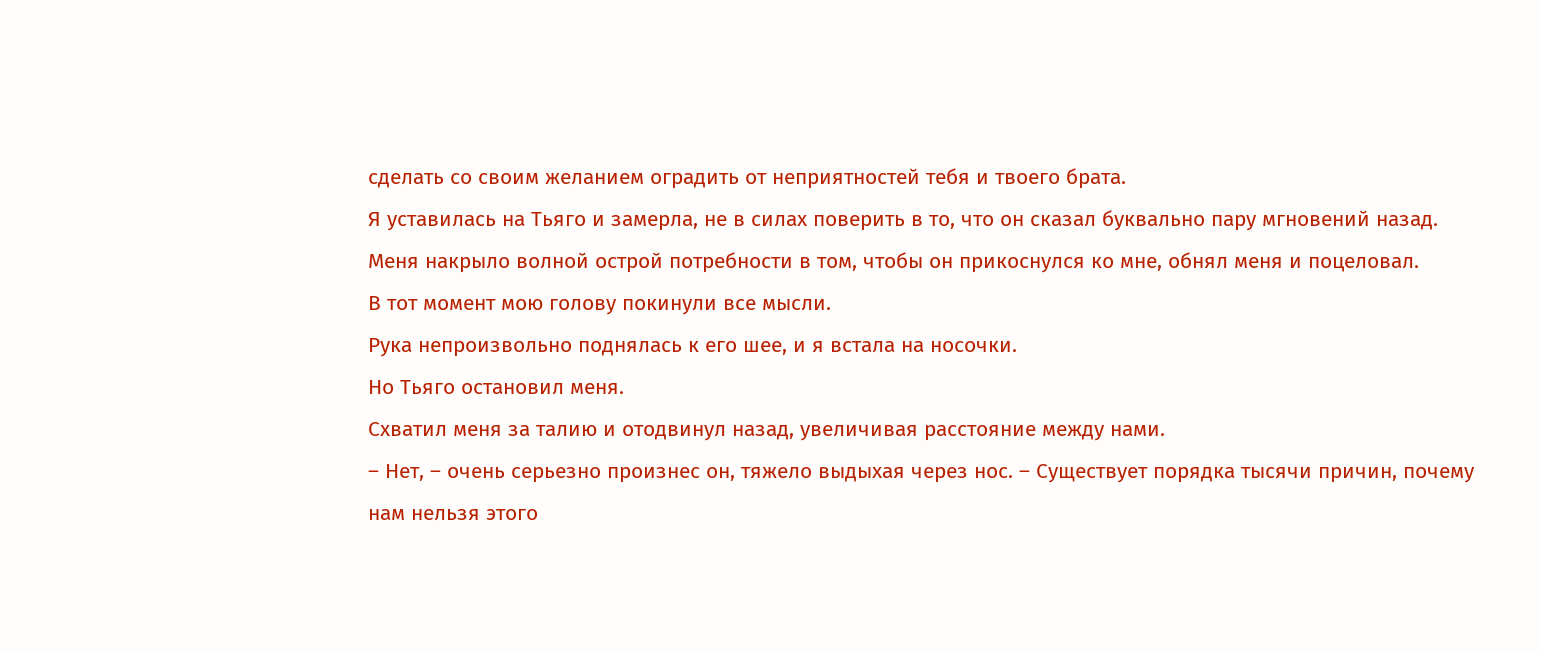сделать со своим желанием оградить от неприятностей тебя и твоего брата.
Я уставилась на Тьяго и замерла, не в силах поверить в то, что он сказал буквально пару мгновений назад.
Меня накрыло волной острой потребности в том, чтобы он прикоснулся ко мне, обнял меня и поцеловал.
В тот момент мою голову покинули все мысли.
Рука непроизвольно поднялась к его шее, и я встала на носочки.
Но Тьяго остановил меня.
Схватил меня за талию и отодвинул назад, увеличивая расстояние между нами.
– Нет, – очень серьезно произнес он, тяжело выдыхая через нос. – Существует порядка тысячи причин, почему нам нельзя этого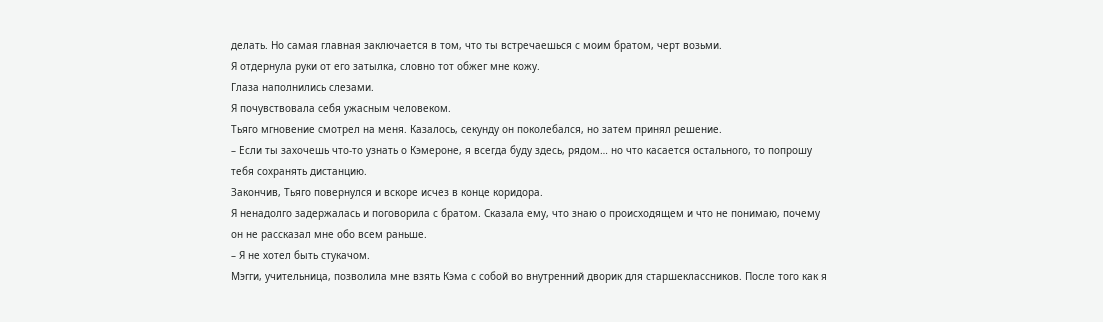делать. Но самая главная заключается в том, что ты встречаешься с моим братом, черт возьми.
Я отдернула руки от его затылка, словно тот обжег мне кожу.
Глаза наполнились слезами.
Я почувствовала себя ужасным человеком.
Тьяго мгновение смотрел на меня. Казалось, секунду он поколебался, но затем принял решение.
– Если ты захочешь что-то узнать о Кэмероне, я всегда буду здесь, рядом… но что касается остального, то попрошу тебя сохранять дистанцию.
Закончив, Тьяго повернулся и вскоре исчез в конце коридора.
Я ненадолго задержалась и поговорила с братом. Сказала ему, что знаю о происходящем и что не понимаю, почему он не рассказал мне обо всем раньше.
– Я не хотел быть стукачом.
Мэгги, учительница, позволила мне взять Кэма с собой во внутренний дворик для старшеклассников. После того как я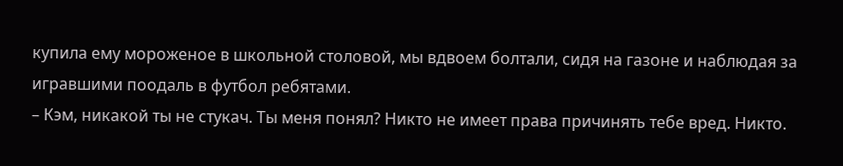купила ему мороженое в школьной столовой, мы вдвоем болтали, сидя на газоне и наблюдая за игравшими поодаль в футбол ребятами.
– Кэм, никакой ты не стукач. Ты меня понял? Никто не имеет права причинять тебе вред. Никто.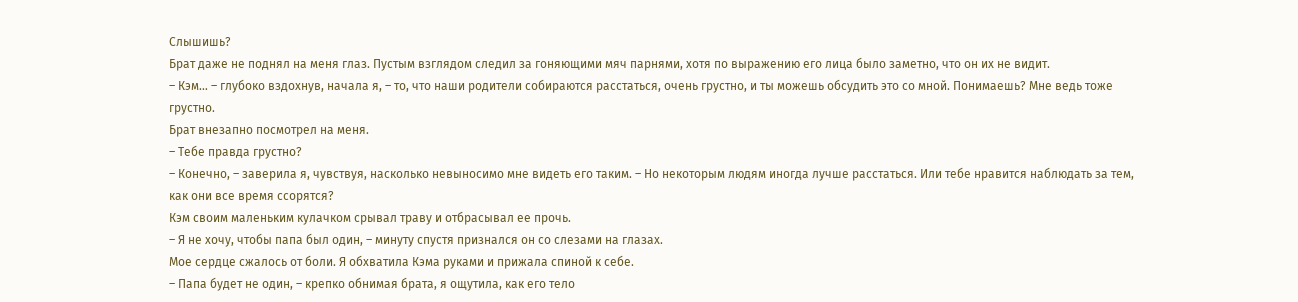Слышишь?
Брат даже не поднял на меня глаз. Пустым взглядом следил за гоняющими мяч парнями, хотя по выражению его лица было заметно, что он их не видит.
– Кэм… – глубоко вздохнув, начала я, – то, что наши родители собираются расстаться, очень грустно, и ты можешь обсудить это со мной. Понимаешь? Мне ведь тоже грустно.
Брат внезапно посмотрел на меня.
– Тебе правда грустно?
– Конечно, – заверила я, чувствуя, насколько невыносимо мне видеть его таким. – Но некоторым людям иногда лучше расстаться. Или тебе нравится наблюдать за тем, как они все время ссорятся?
Кэм своим маленьким кулачком срывал траву и отбрасывал ее прочь.
– Я не хочу, чтобы папа был один, – минуту спустя признался он со слезами на глазах.
Мое сердце сжалось от боли. Я обхватила Кэма руками и прижала спиной к себе.
– Папа будет не один, – крепко обнимая брата, я ощутила, как его тело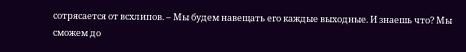сотрясается от всхлипов. – Мы будем навещать его каждые выходные. И знаешь что? Мы сможем до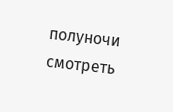полуночи смотреть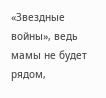«Звездные войны», ведь мамы не будет рядом,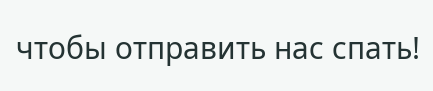чтобы отправить нас спать!